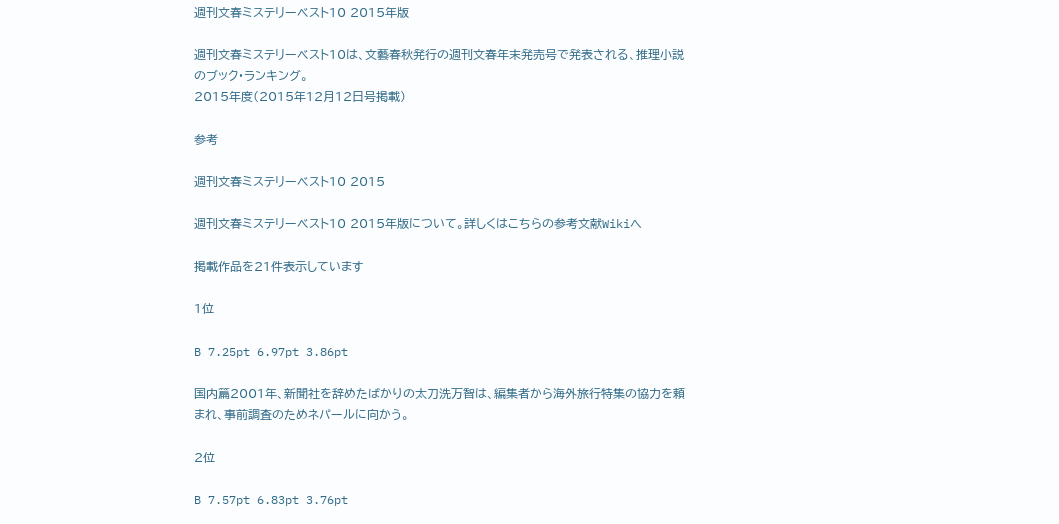週刊文春ミステリーベスト10 2015年版

週刊文春ミステリーベスト10は、文藝春秋発行の週刊文春年末発売号で発表される、推理小説のブック・ランキング。
2015年度(2015年12月12日号掲載)

参考

週刊文春ミステリーベスト10 2015

週刊文春ミステリーベスト10 2015年版について。詳しくはこちらの参考文献Wikiへ

掲載作品を21件表示しています

1位

B 7.25pt 6.97pt 3.86pt

国内篇2001年、新聞社を辞めたばかりの太刀洗万智は、編集者から海外旅行特集の協力を頼まれ、事前調査のためネパールに向かう。

2位

B 7.57pt 6.83pt 3.76pt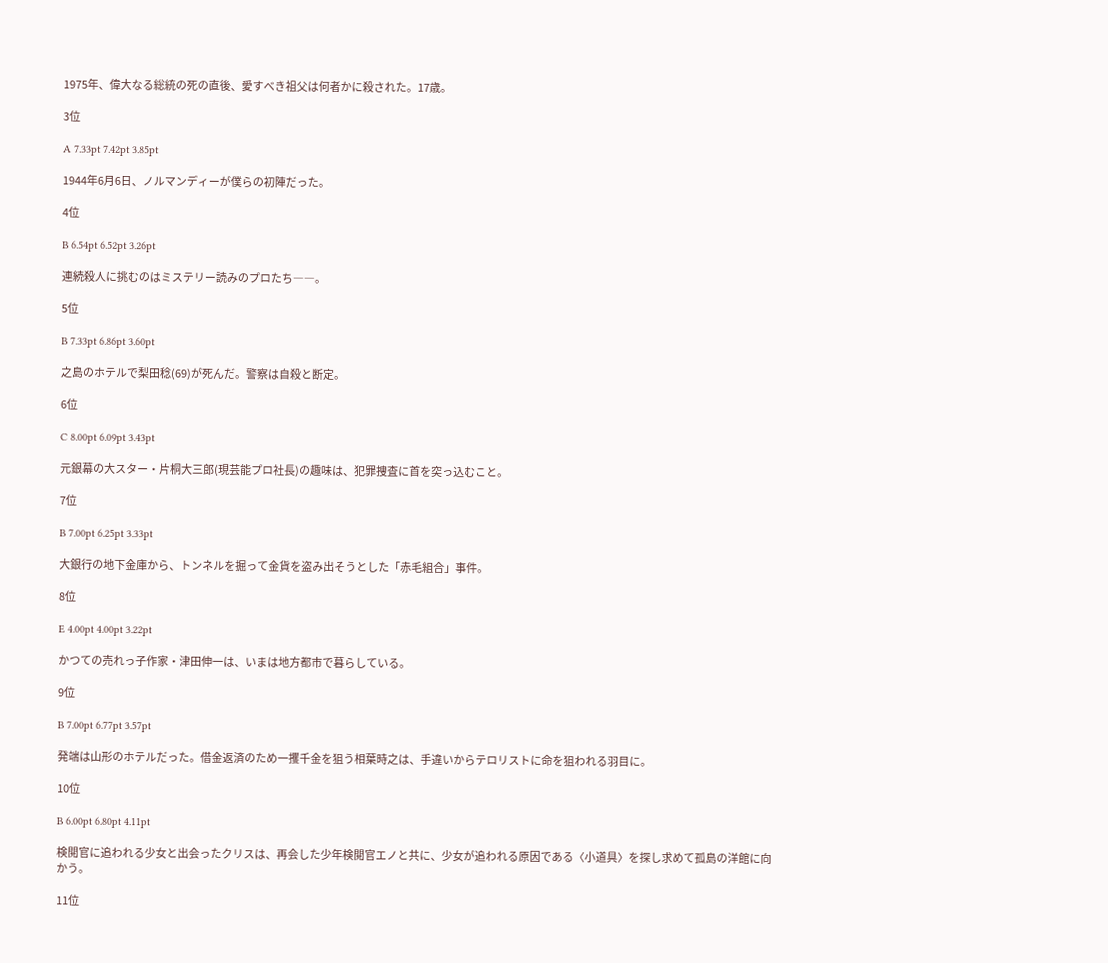1975年、偉大なる総統の死の直後、愛すべき祖父は何者かに殺された。17歳。

3位

A 7.33pt 7.42pt 3.85pt

1944年6月6日、ノルマンディーが僕らの初陣だった。

4位

B 6.54pt 6.52pt 3.26pt

連続殺人に挑むのはミステリー読みのプロたち――。

5位

B 7.33pt 6.86pt 3.60pt

之島のホテルで梨田稔(69)が死んだ。警察は自殺と断定。

6位

C 8.00pt 6.09pt 3.43pt

元銀幕の大スター・片桐大三郎(現芸能プロ社長)の趣味は、犯罪捜査に首を突っ込むこと。

7位

B 7.00pt 6.25pt 3.33pt

大銀行の地下金庫から、トンネルを掘って金貨を盗み出そうとした「赤毛組合」事件。

8位

E 4.00pt 4.00pt 3.22pt

かつての売れっ子作家・津田伸一は、いまは地方都市で暮らしている。

9位

B 7.00pt 6.77pt 3.57pt

発端は山形のホテルだった。借金返済のため一攫千金を狙う相葉時之は、手違いからテロリストに命を狙われる羽目に。

10位

B 6.00pt 6.80pt 4.11pt

検閲官に追われる少女と出会ったクリスは、再会した少年検閲官エノと共に、少女が追われる原因である〈小道具〉を探し求めて孤島の洋館に向かう。

11位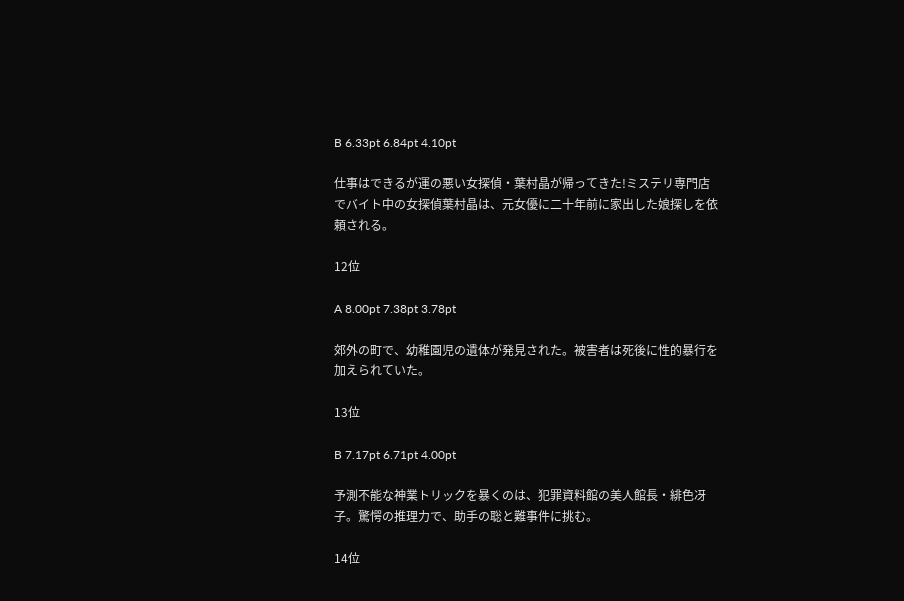B 6.33pt 6.84pt 4.10pt

仕事はできるが運の悪い女探偵・葉村晶が帰ってきた!ミステリ専門店でバイト中の女探偵葉村晶は、元女優に二十年前に家出した娘探しを依頼される。

12位

A 8.00pt 7.38pt 3.78pt

郊外の町で、幼稚園児の遺体が発見された。被害者は死後に性的暴行を加えられていた。

13位

B 7.17pt 6.71pt 4.00pt

予測不能な神業トリックを暴くのは、犯罪資料館の美人館長・緋色冴子。驚愕の推理力で、助手の聡と難事件に挑む。

14位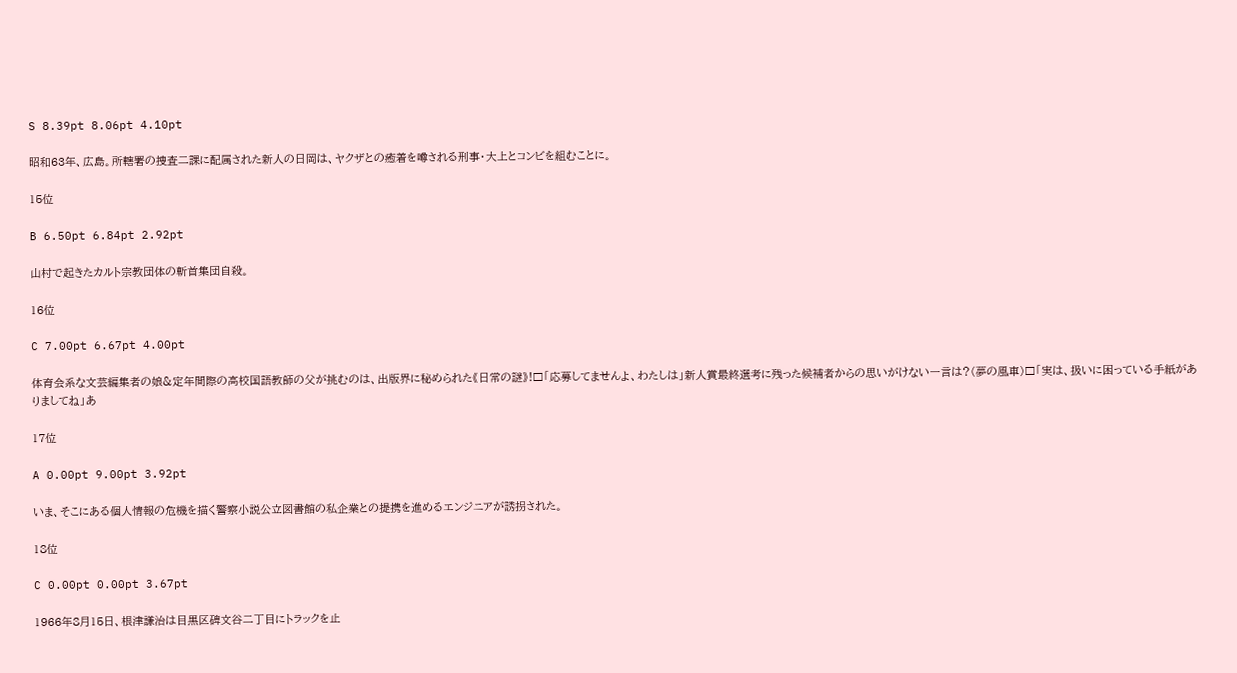S 8.39pt 8.06pt 4.10pt

昭和63年、広島。所轄署の捜査二課に配属された新人の日岡は、ヤクザとの癒着を噂される刑事・大上とコンビを組むことに。

15位

B 6.50pt 6.84pt 2.92pt

山村で起きたカルト宗教団体の斬首集団自殺。

16位

C 7.00pt 6.67pt 4.00pt

体育会系な文芸編集者の娘&定年間際の高校国語教師の父が挑むのは、出版界に秘められた《日常の謎》!□「応募してませんよ、わたしは」新人賞最終選考に残った候補者からの思いがけない一言は?(夢の風車)□「実は、扱いに困っている手紙がありましてね」あ

17位

A 0.00pt 9.00pt 3.92pt

いま、そこにある個人情報の危機を描く警察小説公立図書館の私企業との提携を進めるエンジニアが誘拐された。

18位

C 0.00pt 0.00pt 3.67pt

1966年8月15日、根津謙治は目黒区碑文谷二丁目にトラックを止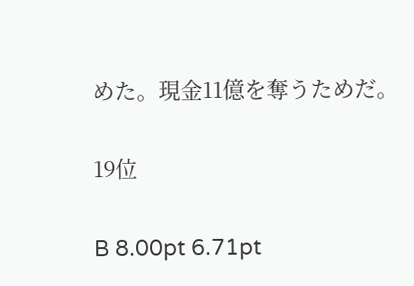めた。現金11億を奪うためだ。

19位

B 8.00pt 6.71pt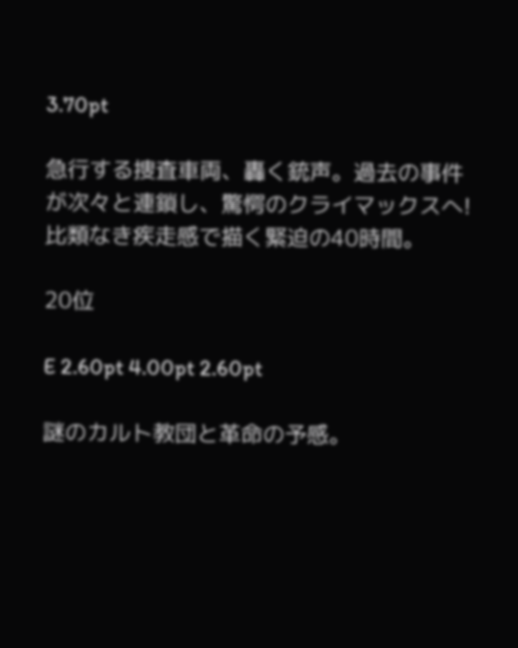3.70pt

急行する捜査車両、轟く銃声。過去の事件が次々と連鎖し、驚愕のクライマックスへ!比類なき疾走感で描く緊迫の40時間。

20位

E 2.60pt 4.00pt 2.60pt

謎のカルト教団と革命の予感。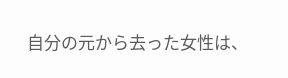自分の元から去った女性は、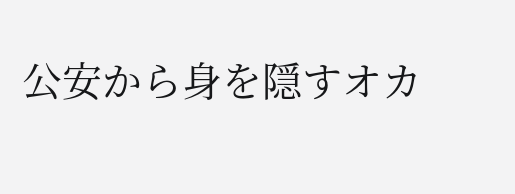公安から身を隠すオカ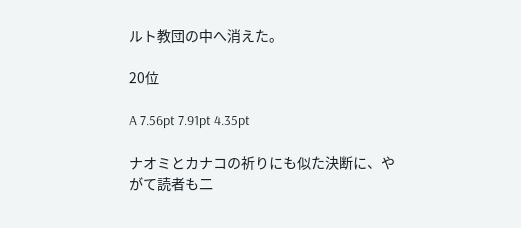ルト教団の中へ消えた。

20位

A 7.56pt 7.91pt 4.35pt

ナオミとカナコの祈りにも似た決断に、やがて読者も二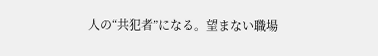人の“共犯者”になる。望まない職場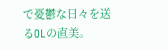で憂鬱な日々を送るOLの直美。